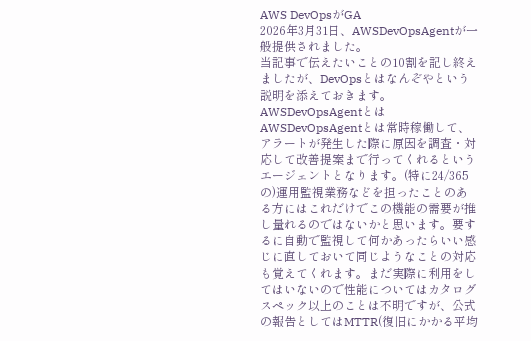AWS DevOpsがGA
2026年3月31日、AWSDevOpsAgentが一般提供されました。
当記事で伝えたいことの10割を記し終えましたが、DevOpsとはなんぞやという説明を添えておきます。
AWSDevOpsAgentとは
AWSDevOpsAgentとは常時稼働して、アラートが発生した際に原因を調査・対応して改善提案まで行ってくれるというエージェントとなります。(特に24/365の)運用監視業務などを担ったことのある方にはこれだけでこの機能の需要が推し量れるのではないかと思います。要するに自動で監視して何かあったらいい感じに直しておいて同じようなことの対応も覚えてくれます。まだ実際に利用をしてはいないので性能についてはカタログスペック以上のことは不明ですが、公式の報告としてはMTTR(復旧にかかる平均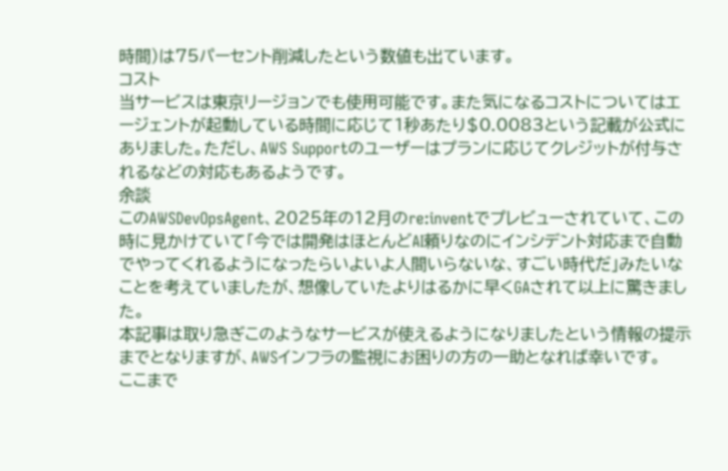時間)は75パーセント削減したという数値も出ています。
コスト
当サービスは東京リージョンでも使用可能です。また気になるコストについてはエージェントが起動している時間に応じて1秒あたり$0.0083という記載が公式にありました。ただし、AWS Supportのユーザーはプランに応じてクレジットが付与されるなどの対応もあるようです。
余談
このAWSDevOpsAgent、2025年の12月のre:inventでプレビューされていて、この時に見かけていて「今では開発はほとんどAI頼りなのにインシデント対応まで自動でやってくれるようになったらいよいよ人間いらないな、すごい時代だ」みたいなことを考えていましたが、想像していたよりはるかに早くGAされて以上に驚きました。
本記事は取り急ぎこのようなサービスが使えるようになりましたという情報の提示までとなりますが、AWSインフラの監視にお困りの方の一助となれば幸いです。
ここまで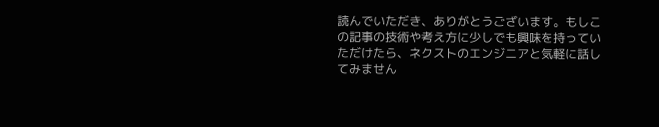読んでいただき、ありがとうございます。もしこの記事の技術や考え方に少しでも興味を持っていただけたら、ネクストのエンジニアと気軽に話してみません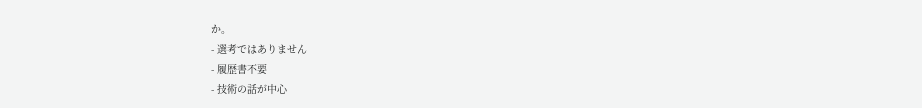か。
- 選考ではありません
- 履歴書不要
- 技術の話が中心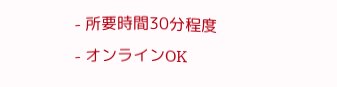- 所要時間30分程度
- オンラインOK